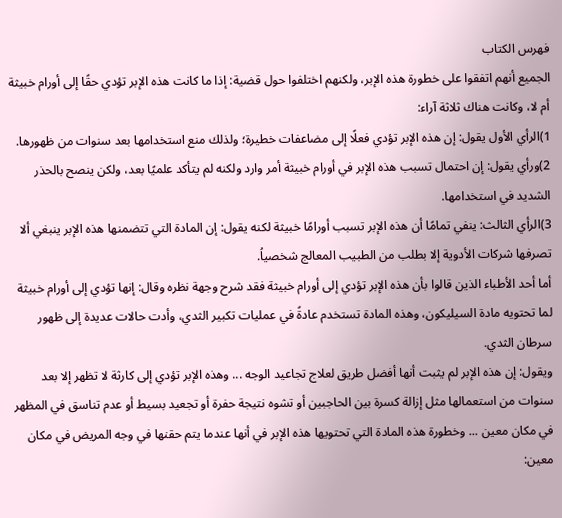فهرس الكتاب
الجميع أنهم اتفقوا على خطورة هذه الإبر، ولكنهم اختلفوا حول قضية: إذا ما كانت هذه الإبر تؤدي حقًا إلى أورام خبيثة أم لا، وكانت هناك ثلاثة آراء:
1)الرأي الأول يقول: إن هذه الإبر تؤدي فعلًا إلى مضاعفات خطيرة؛ ولذلك منع استخدامها بعد سنوات من ظهورها.
2)ورأي يقول: إن احتمال تسبب هذه الإبر في أورام خبيثة أمر وارد ولكنه لم يتأكد علميًا بعد، ولكن ينصح بالحذر الشديد في استخدامها.
3)الرأي الثالث: ينفي تمامًا أن هذه الإبر تسبب أورامًا خبيثة لكنه يقول: إن المادة التي تتضمنها هذه الإبر ينبغي ألا تصرفها شركات الأدوية إلا بطلب من الطبيب المعالج شخصياُ.
أما أحد الأطباء الذين قالوا بأن هذه الإبر تؤدي إلى أورام خبيثة فقد شرح وجهة نظره وقال: إنها تؤدي إلى أورام خبيثة لما تحتويه مادة السيليكون، وهذه المادة تستخدم عادةً في عمليات تكبير الثدي، وأدت حالات عديدة إلى ظهور سرطان الثدي.
ويقول: إن هذه الإبر لم يثبت أنها أفضل طريق لعلاج تجاعيد الوجه ... وهذه الإبر تؤدي إلى كارثة لا تظهر إلا بعد سنوات من استعمالها مثل إزالة كسرة بين الحاجبين أو تشوه نتيجة حفرة أو تجعيد بسيط أو عدم تناسق في المظهر في مكان معين ... وخطورة هذه المادة التي تحتويها هذه الإبر في أنها عندما يتم حقنها في وجه المريض في مكان معين: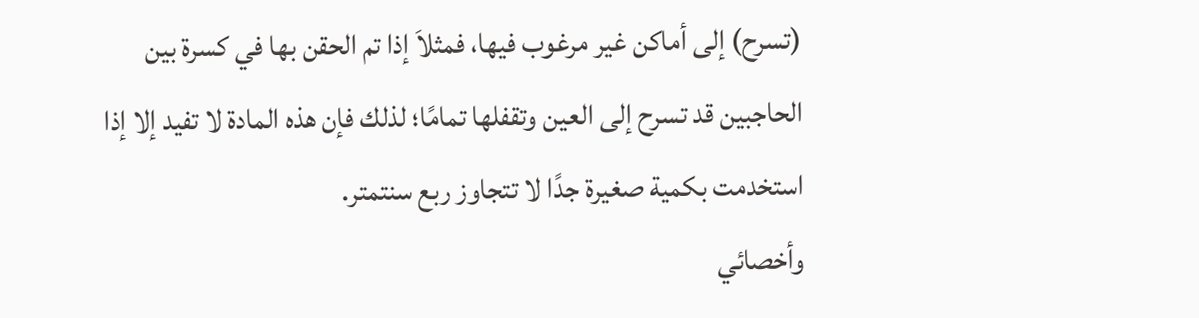(تسرح) إلى أماكن غير مرغوب فيها، فمثلاَ إذا تم الحقن بها في كسرة بين الحاجبين قد تسرح إلى العين وتقفلها تمامًا؛ لذلك فإن هذه المادة لا تفيد إلا إذا استخدمت بكمية صغيرة جدًا لا تتجاوز ربع سنتمتر.
وأخصائي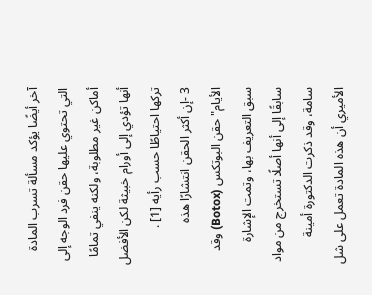آخر أيضًا يؤكد مسألة تسرب المادة التي تحتوي عليها حقن فرد الوجه إلى أماكن غير مطلوبة، ولكنه ينفي تمامًا أنها تؤدي إلى أورام خبيثة لكن الأفضل تركها احتياطًا حسب رأيه [1] .
3 -إن أكثر الحقن انتشارًا هذه الأيام"حقن البوتكس (Botox) وقد سبق التعريف بها، وتمت الإشارة سابقًا إلى أنها أصلًا تستخرج من مواد سامة، وقد ذكرت الدكتورة أمينة الأميري أن هذه المادة تعمل على شل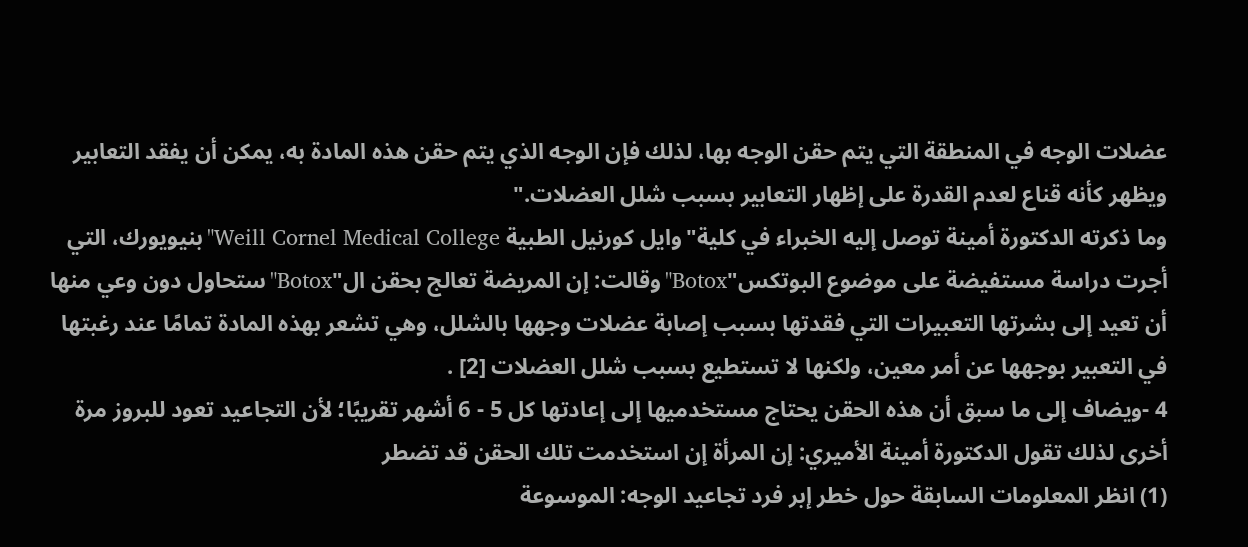عضلات الوجه في المنطقة التي يتم حقن الوجه بها، لذلك فإن الوجه الذي يتم حقن هذه المادة به، يمكن أن يفقد التعابير ويظهر كأنه قناع لعدم القدرة على إظهار التعابير بسبب شلل العضلات."
وما ذكرته الدكتورة أمينة توصل إليه الخبراء في كلية"وايل كورنيل الطبية Weill Cornel Medical College"بنيويورك، التي أجرت دراسة مستفيضة على موضوع البوتكس"Botox"وقالت: إن المريضة تعالج بحقن ال"Botox"ستحاول دون وعي منها أن تعيد إلى بشرتها التعبيرات التي فقدتها بسبب إصابة عضلات وجهها بالشلل، وهي تشعر بهذه المادة تمامًا عند رغبتها في التعبير بوجهها عن أمر معين، ولكنها لا تستطيع بسبب شلل العضلات [2] .
4 -ويضاف إلى ما سبق أن هذه الحقن يحتاج مستخدميها إلى إعادتها كل 5 - 6 أشهر تقريبًا؛ لأن التجاعيد تعود للبروز مرة أخرى لذلك تقول الدكتورة أمينة الأميري: إن المرأة إن استخدمت تلك الحقن قد تضطر
(1) انظر المعلومات السابقة حول خطر إبر فرد تجاعيد الوجه: الموسوعة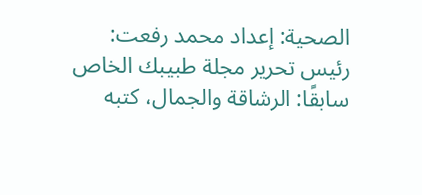الصحية: إعداد محمد رفعت: رئيس تحرير مجلة طبيبك الخاص سابقًا: الرشاقة والجمال، كتبه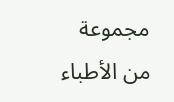مجموعة من الأطباء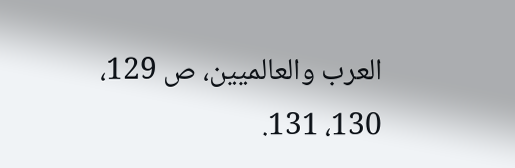العرب والعالميين، ص 129، 130، 131.